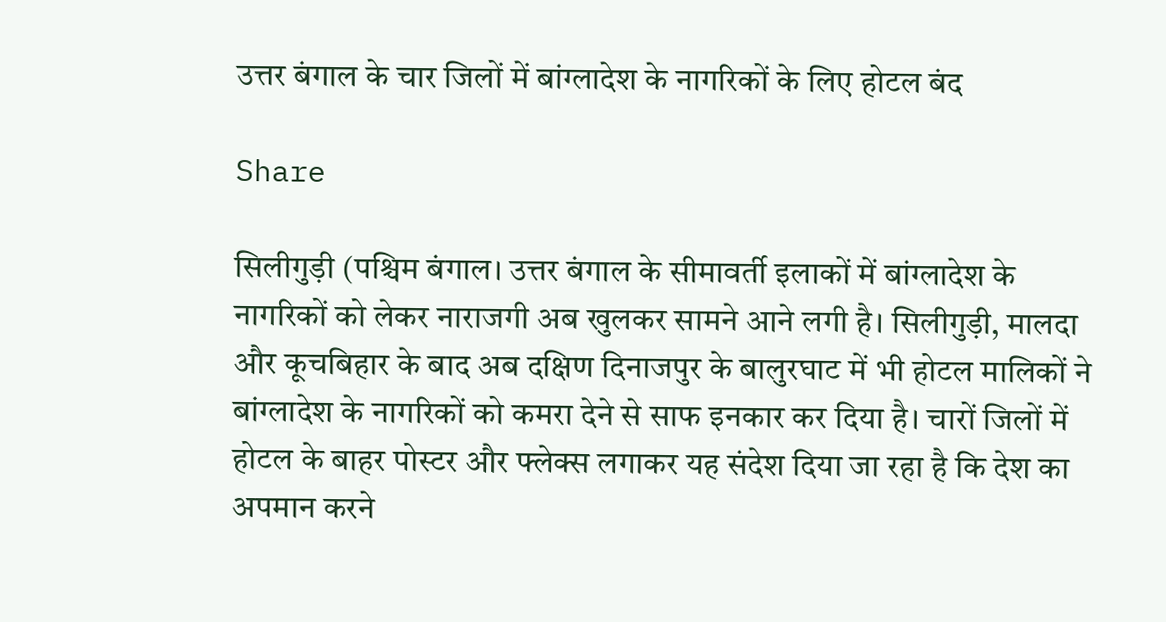उत्तर बंगाल के चार जिलों में बांग्लादेश के नागरिकों के लिए होटल बंद

Share

सिलीगुड़ी (पश्चिम बंगाल। उत्तर बंगाल के सीमावर्ती इलाकों में बांग्लादेश के नागरिकों को लेकर नाराजगी अब खुलकर सामने आने लगी है। सिलीगुड़ी, मालदा और कूचबिहार के बाद अब दक्षिण दिनाजपुर के बालुरघाट में भी होटल मालिकों ने बांग्लादेश के नागरिकों को कमरा देने से साफ इनकार कर दिया है। चारों जिलों में होटल के बाहर पोस्टर और फ्लेक्स लगाकर यह संदेश दिया जा रहा है कि देश का अपमान करने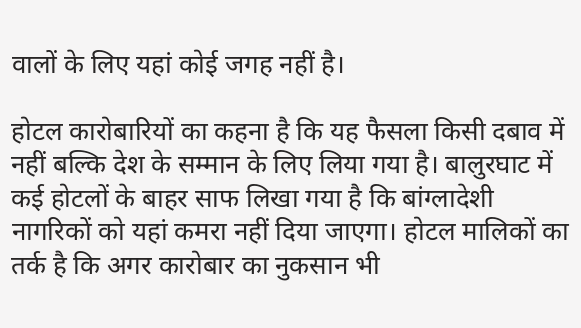वालों के लिए यहां कोई जगह नहीं है।

होटल कारोबारियों का कहना है कि यह फैसला किसी दबाव में नहीं बल्कि देश के सम्मान के लिए लिया गया है। बालुरघाट में कई होटलों के बाहर साफ लिखा गया है कि बांग्लादेशी नागरिकों को यहां कमरा नहीं दिया जाएगा। होटल मालिकों का तर्क है कि अगर कारोबार का नुकसान भी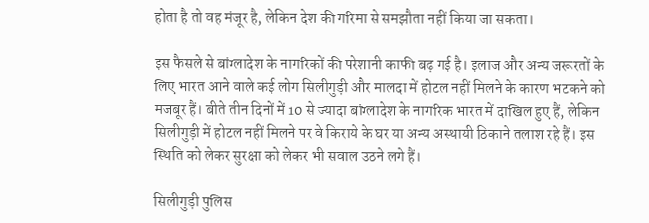होता है तो वह मंजूर है, लेकिन देश की गरिमा से समझौता नहीं किया जा सकता।

इस फैसले से बांग्लादेश के नागरिकों की परेशानी काफी बढ़ गई है। इलाज और अन्य जरूरतों के लिए भारत आने वाले कई लोग सिलीगुड़ी और मालदा में होटल नहीं मिलने के कारण भटकने को मजबूर हैं। बीते तीन दिनों में 10 से ज्यादा बांग्लादेश के नागरिक भारत में दाखिल हुए हैं, लेकिन सिलीगुड़ी में होटल नहीं मिलने पर वे किराये के घर या अन्य अस्थायी ठिकाने तलाश रहे हैं। इस स्थिति को लेकर सुरक्षा को लेकर भी सवाल उठने लगे हैं।

सिलीगुड़ी पुलिस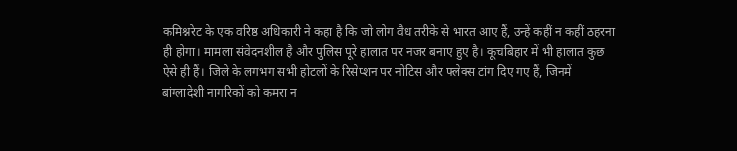कमिश्नरेट के एक वरिष्ठ अधिकारी ने कहा है कि जो लोग वैध तरीके से भारत आए हैं, उन्हें कहीं न कहीं ठहरना ही होगा। मामला संवेदनशील है और पुलिस पूरे हालात पर नजर बनाए हुए है। कूचबिहार में भी हालात कुछ ऐसे ही हैं। जिले के लगभग सभी होटलों के रिसेप्शन पर नोटिस और फ्लेक्स टांग दिए गए हैं, जिनमें बांग्लादेशी नागरिकों को कमरा न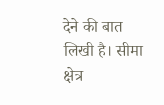देने की बात लिखी है। सीमा क्षेत्र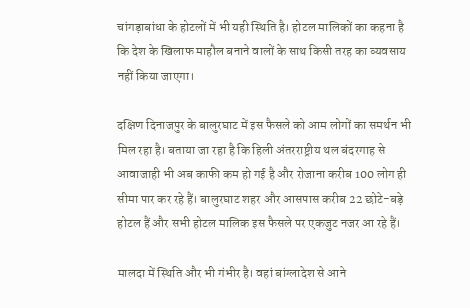चांगड़ाबांधा के होटलों में भी यही स्थिति है। होटल मालिकों का कहना है कि देश के खिलाफ माहौल बनाने वालों के साथ किसी तरह का व्यवसाय नहीं किया जाएगा।

दक्षिण दिनाजपुर के बालुरघाट में इस फैसले को आम लोगों का समर्थन भी मिल रहा है। बताया जा रहा है कि हिली अंतरराष्ट्रीय थल बंदरगाह से आवाजाही भी अब काफी कम हो गई है और रोजाना करीब 100 लोग ही सीमा पार कर रहे हैं। बालुरघाट शहर और आसपास करीब 22 छोटे-बड़े होटल हैं और सभी होटल मालिक इस फैसले पर एकजुट नजर आ रहे हैं।

मालदा में स्थिति और भी गंभीर है। वहां बांग्लादेश से आने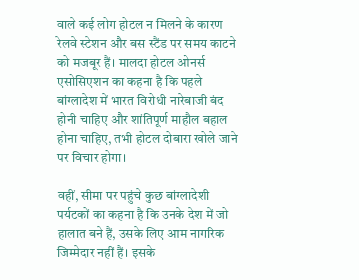वाले कई लोग होटल न मिलने के कारण रेलवे स्टेशन और बस स्टैंड पर समय काटने को मजबूर हैं। मालदा होटल ओनर्स एसोसिएशन का कहना है कि पहले बांग्लादेश में भारत विरोधी नारेबाजी बंद होनी चाहिए और शांतिपूर्ण माहौल बहाल होना चाहिए, तभी होटल दोबारा खोले जाने पर विचार होगा।

वहीं, सीमा पर पहुंचे कुछ बांग्लादेशी पर्यटकों का कहना है कि उनके देश में जो हालात बने हैं, उसके लिए आम नागरिक जिम्मेदार नहीं हैं। इसके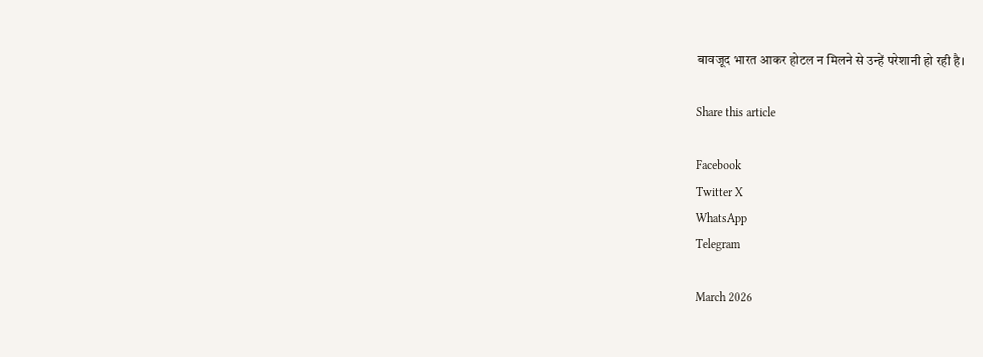बावजूद भारत आकर होटल न मिलने से उन्हें परेशानी हो रही है।

Share this article

Facebook
Twitter X
WhatsApp
Telegram

March 2026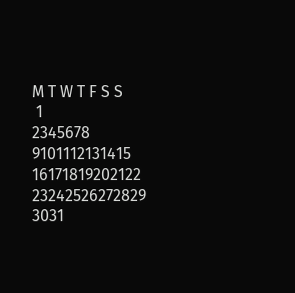M T W T F S S
 1
2345678
9101112131415
16171819202122
23242526272829
3031